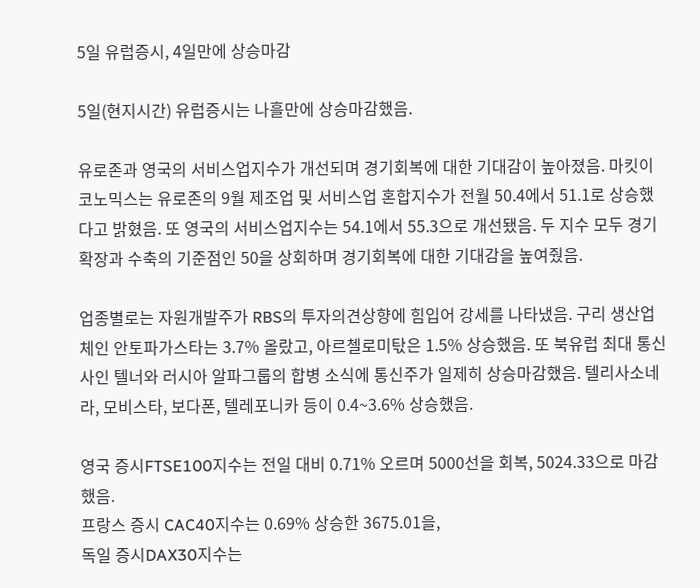5일 유럽증시, 4일만에 상승마감

5일(현지시간) 유럽증시는 나흘만에 상승마감했음.

유로존과 영국의 서비스업지수가 개선되며 경기회복에 대한 기대감이 높아졌음. 마킷이코노믹스는 유로존의 9월 제조업 및 서비스업 혼합지수가 전월 50.4에서 51.1로 상승했다고 밝혔음. 또 영국의 서비스업지수는 54.1에서 55.3으로 개선됐음. 두 지수 모두 경기 확장과 수축의 기준점인 50을 상회하며 경기회복에 대한 기대감을 높여줬음.

업종별로는 자원개발주가 RBS의 투자의견상향에 힘입어 강세를 나타냈음. 구리 생산업체인 안토파가스타는 3.7% 올랐고, 아르첼로미탃은 1.5% 상승했음. 또 북유럽 최대 통신사인 텔너와 러시아 알파그룹의 합병 소식에 통신주가 일제히 상승마감했음. 텔리사소네라, 모비스타, 보다폰, 텔레포니카 등이 0.4~3.6% 상승했음.

영국 증시FTSE100지수는 전일 대비 0.71% 오르며 5000선을 회복, 5024.33으로 마감했음.
프랑스 증시 CAC40지수는 0.69% 상승한 3675.01을,
독일 증시DAX30지수는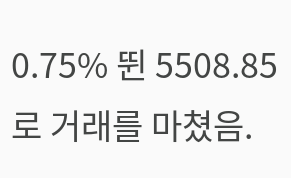0.75% 뛴 5508.85로 거래를 마쳤음.